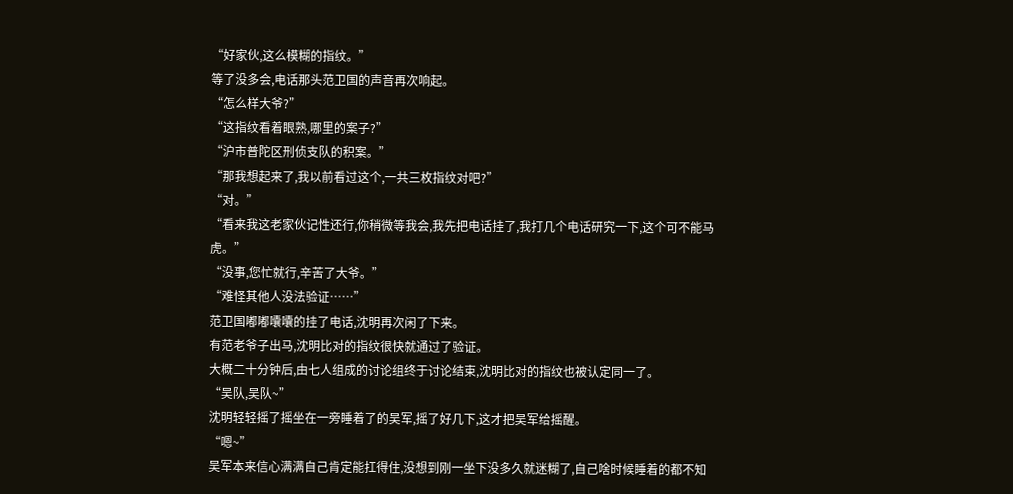“好家伙,这么模糊的指纹。”
等了没多会,电话那头范卫国的声音再次响起。
“怎么样大爷?”
“这指纹看着眼熟,哪里的案子?”
“沪市普陀区刑侦支队的积案。”
“那我想起来了,我以前看过这个,一共三枚指纹对吧?”
“对。”
“看来我这老家伙记性还行,你稍微等我会,我先把电话挂了,我打几个电话研究一下,这个可不能马虎。”
“没事,您忙就行,辛苦了大爷。”
“难怪其他人没法验证……”
范卫国嘟嘟囔囔的挂了电话,沈明再次闲了下来。
有范老爷子出马,沈明比对的指纹很快就通过了验证。
大概二十分钟后,由七人组成的讨论组终于讨论结束,沈明比对的指纹也被认定同一了。
“吴队,吴队~”
沈明轻轻摇了摇坐在一旁睡着了的吴军,摇了好几下,这才把吴军给摇醒。
“嗯~”
吴军本来信心满满自己肯定能扛得住,没想到刚一坐下没多久就迷糊了,自己啥时候睡着的都不知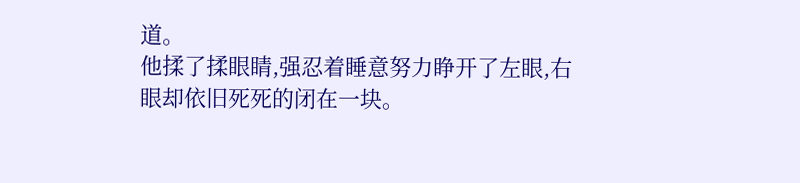道。
他揉了揉眼睛,强忍着睡意努力睁开了左眼,右眼却依旧死死的闭在一块。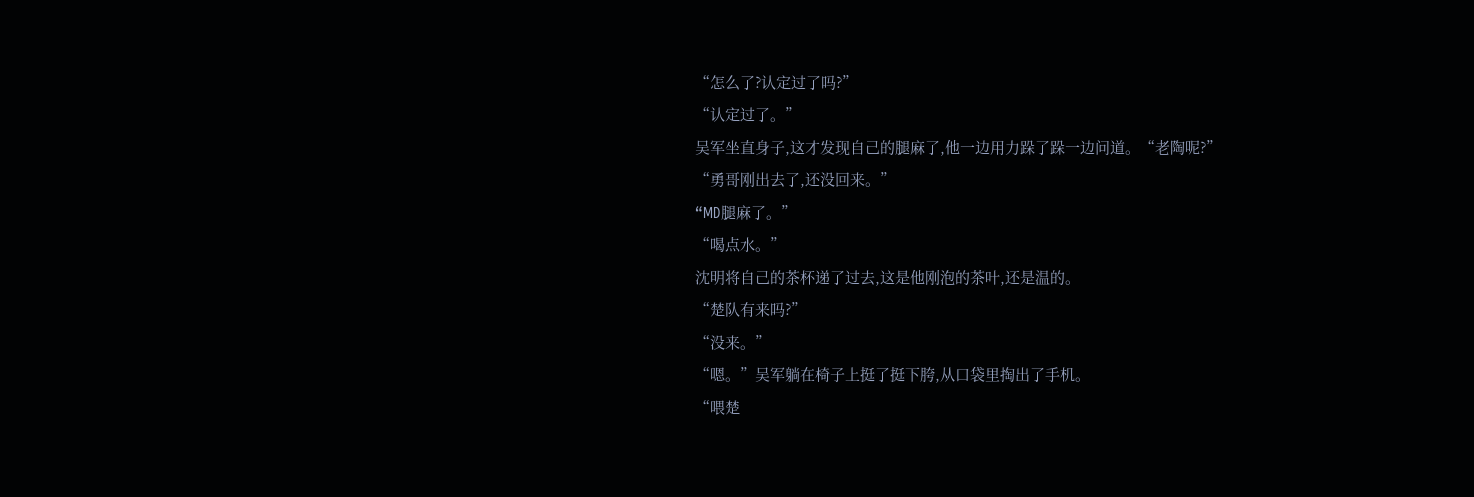“怎么了?认定过了吗?”
“认定过了。”
吴军坐直身子,这才发现自己的腿麻了,他一边用力跺了跺一边问道。“老陶呢?”
“勇哥刚出去了,还没回来。”
“MD腿麻了。”
“喝点水。”
沈明将自己的茶杯递了过去,这是他刚泡的茶叶,还是温的。
“楚队有来吗?”
“没来。”
“嗯。”吴军躺在椅子上挺了挺下胯,从口袋里掏出了手机。
“喂楚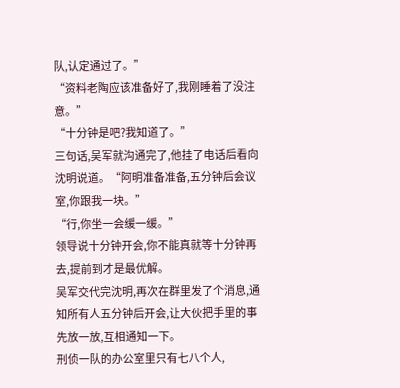队,认定通过了。”
“资料老陶应该准备好了,我刚睡着了没注意。”
“十分钟是吧?我知道了。”
三句话,吴军就沟通完了,他挂了电话后看向沈明说道。“阿明准备准备,五分钟后会议室,你跟我一块。”
“行,你坐一会缓一缓。”
领导说十分钟开会,你不能真就等十分钟再去,提前到才是最优解。
吴军交代完沈明,再次在群里发了个消息,通知所有人五分钟后开会,让大伙把手里的事先放一放,互相通知一下。
刑侦一队的办公室里只有七八个人,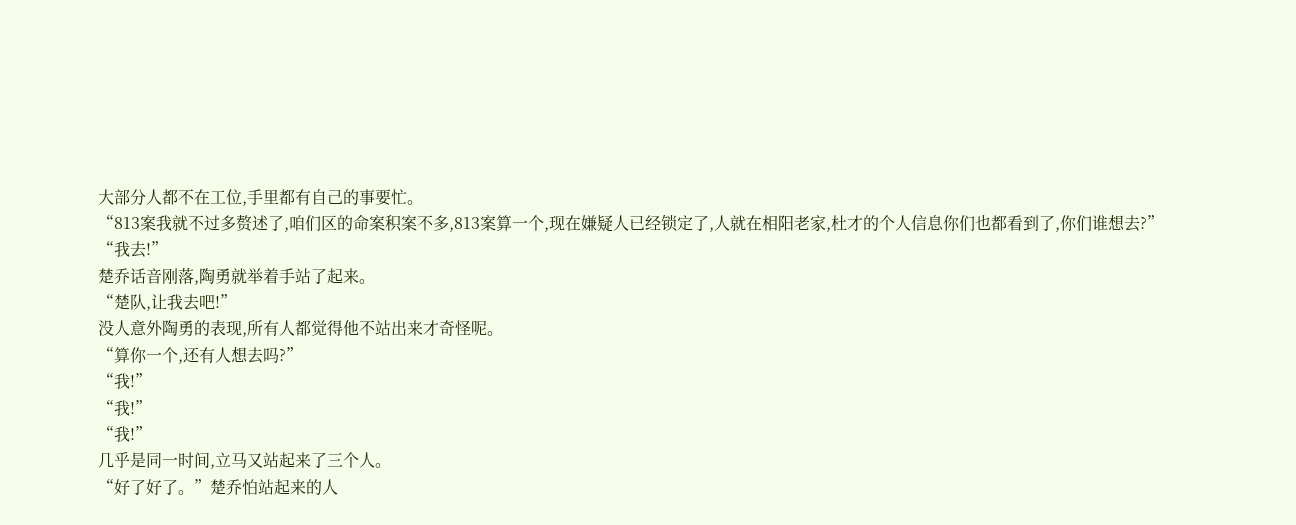大部分人都不在工位,手里都有自己的事要忙。
“813案我就不过多赘述了,咱们区的命案积案不多,813案算一个,现在嫌疑人已经锁定了,人就在相阳老家,杜才的个人信息你们也都看到了,你们谁想去?”
“我去!”
楚乔话音刚落,陶勇就举着手站了起来。
“楚队,让我去吧!”
没人意外陶勇的表现,所有人都觉得他不站出来才奇怪呢。
“算你一个,还有人想去吗?”
“我!”
“我!”
“我!”
几乎是同一时间,立马又站起来了三个人。
“好了好了。”楚乔怕站起来的人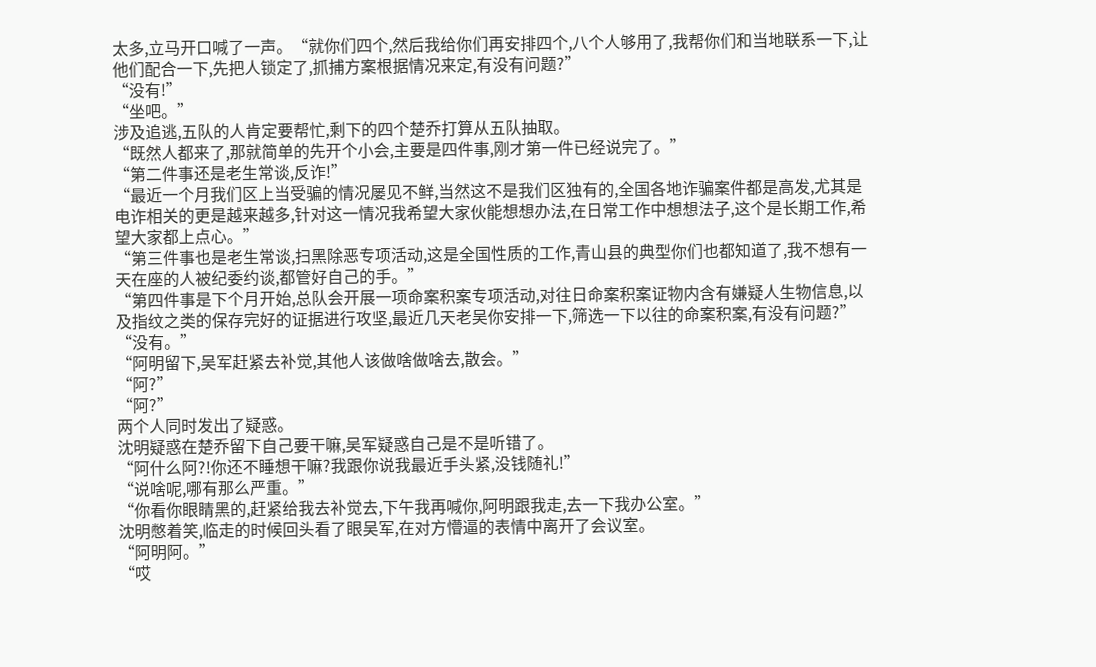太多,立马开口喊了一声。“就你们四个,然后我给你们再安排四个,八个人够用了,我帮你们和当地联系一下,让他们配合一下,先把人锁定了,抓捕方案根据情况来定,有没有问题?”
“没有!”
“坐吧。”
涉及追逃,五队的人肯定要帮忙,剩下的四个楚乔打算从五队抽取。
“既然人都来了,那就简单的先开个小会,主要是四件事,刚才第一件已经说完了。”
“第二件事还是老生常谈,反诈!”
“最近一个月我们区上当受骗的情况屡见不鲜,当然这不是我们区独有的,全国各地诈骗案件都是高发,尤其是电诈相关的更是越来越多,针对这一情况我希望大家伙能想想办法,在日常工作中想想法子,这个是长期工作,希望大家都上点心。”
“第三件事也是老生常谈,扫黑除恶专项活动,这是全国性质的工作,青山县的典型你们也都知道了,我不想有一天在座的人被纪委约谈,都管好自己的手。”
“第四件事是下个月开始,总队会开展一项命案积案专项活动,对往日命案积案证物内含有嫌疑人生物信息,以及指纹之类的保存完好的证据进行攻坚,最近几天老吴你安排一下,筛选一下以往的命案积案,有没有问题?”
“没有。”
“阿明留下,吴军赶紧去补觉,其他人该做啥做啥去,散会。”
“阿?”
“阿?”
两个人同时发出了疑惑。
沈明疑惑在楚乔留下自己要干嘛,吴军疑惑自己是不是听错了。
“阿什么阿?!你还不睡想干嘛?我跟你说我最近手头紧,没钱随礼!”
“说啥呢,哪有那么严重。”
“你看你眼睛黑的,赶紧给我去补觉去,下午我再喊你,阿明跟我走,去一下我办公室。”
沈明憋着笑,临走的时候回头看了眼吴军,在对方懵逼的表情中离开了会议室。
“阿明阿。”
“哎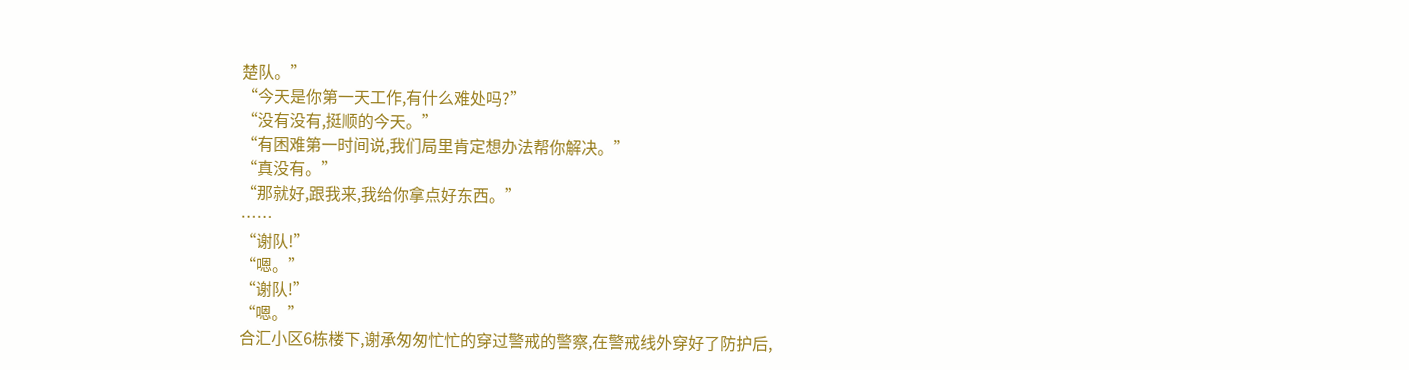楚队。”
“今天是你第一天工作,有什么难处吗?”
“没有没有,挺顺的今天。”
“有困难第一时间说,我们局里肯定想办法帮你解决。”
“真没有。”
“那就好,跟我来,我给你拿点好东西。”
……
“谢队!”
“嗯。”
“谢队!”
“嗯。”
合汇小区6栋楼下,谢承匆匆忙忙的穿过警戒的警察,在警戒线外穿好了防护后,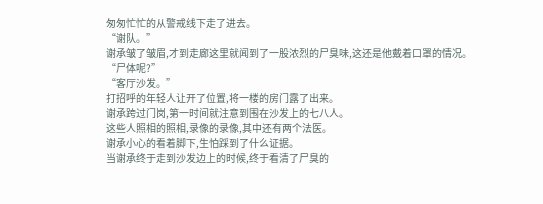匆匆忙忙的从警戒线下走了进去。
“谢队。”
谢承皱了皱眉,才到走廊这里就闻到了一股浓烈的尸臭味,这还是他戴着口罩的情况。
“尸体呢?”
“客厅沙发。”
打招呼的年轻人让开了位置,将一楼的房门露了出来。
谢承跨过门岗,第一时间就注意到围在沙发上的七八人。
这些人照相的照相,录像的录像,其中还有两个法医。
谢承小心的看着脚下,生怕踩到了什么证据。
当谢承终于走到沙发边上的时候,终于看清了尸臭的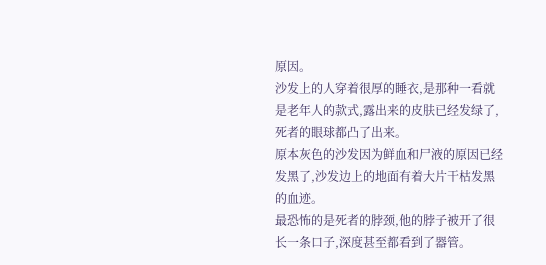原因。
沙发上的人穿着很厚的睡衣,是那种一看就是老年人的款式,露出来的皮肤已经发绿了,死者的眼球都凸了出来。
原本灰色的沙发因为鲜血和尸液的原因已经发黑了,沙发边上的地面有着大片干枯发黑的血迹。
最恐怖的是死者的脖颈,他的脖子被开了很长一条口子,深度甚至都看到了器管。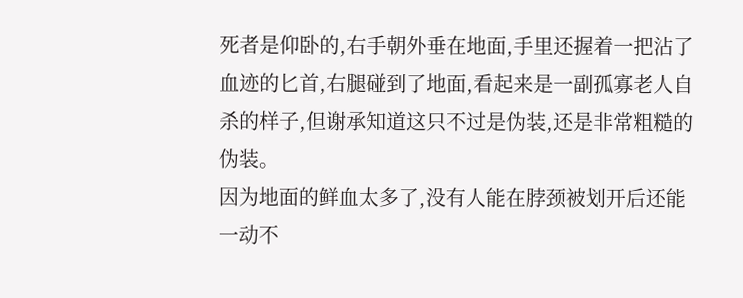死者是仰卧的,右手朝外垂在地面,手里还握着一把沾了血迹的匕首,右腿碰到了地面,看起来是一副孤寡老人自杀的样子,但谢承知道这只不过是伪装,还是非常粗糙的伪装。
因为地面的鲜血太多了,没有人能在脖颈被划开后还能一动不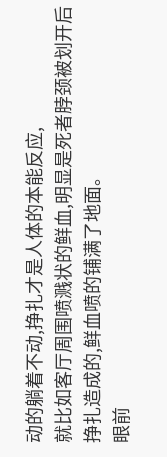动的躺着不动,挣扎才是人体的本能反应,
就比如客厅周围喷溅状的鲜血,明显是死者脖颈被划开后挣扎造成的,鲜血喷的铺满了地面。
眼前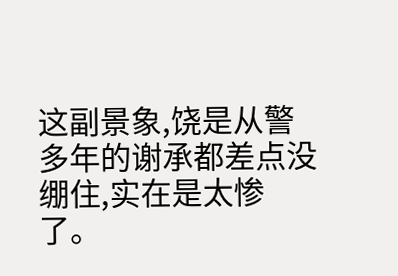这副景象,饶是从警多年的谢承都差点没绷住,实在是太惨了。